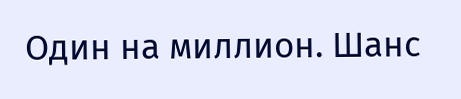Один на миллион. Шанс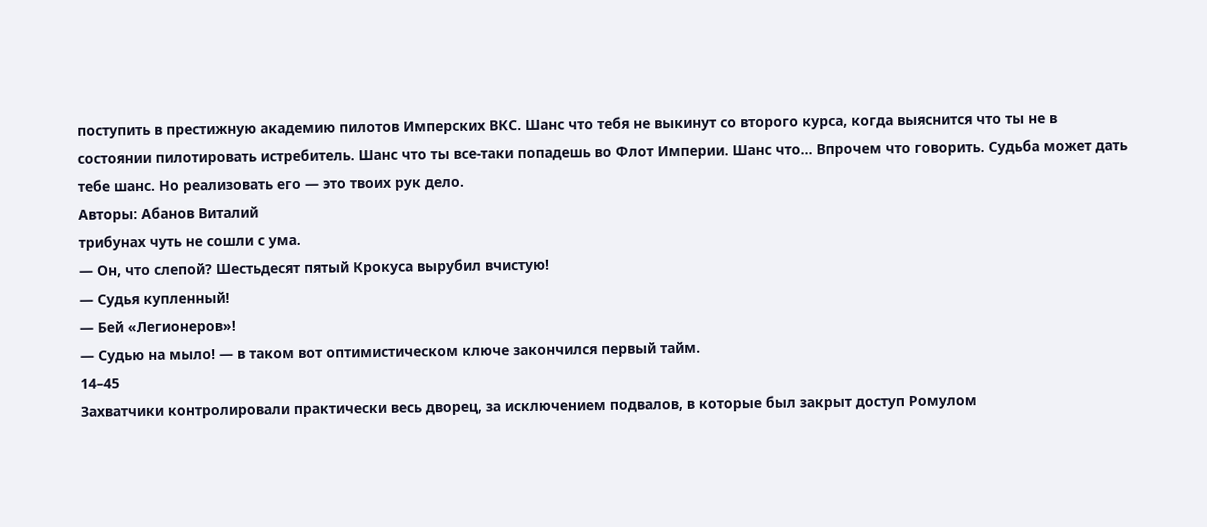поступить в престижную академию пилотов Имперских ВКС. Шанс что тебя не выкинут со второго курса, когда выяснится что ты не в состоянии пилотировать истребитель. Шанс что ты все-таки попадешь во Флот Империи. Шанс что… Впрочем что говорить. Судьба может дать тебе шанс. Но реализовать его — это твоих рук дело.
Авторы: Абанов Виталий
трибунах чуть не сошли с ума.
— Он, что слепой? Шестьдесят пятый Крокуса вырубил вчистую!
— Судья купленный!
— Бей «Легионеров»!
— Судью на мыло! — в таком вот оптимистическом ключе закончился первый тайм.
14–45
Захватчики контролировали практически весь дворец, за исключением подвалов, в которые был закрыт доступ Ромулом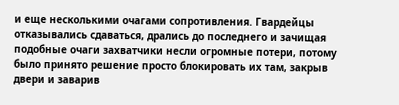и еще несколькими очагами сопротивления. Гвардейцы отказывались сдаваться, дрались до последнего и зачищая подобные очаги захватчики несли огромные потери, потому было принято решение просто блокировать их там, закрыв двери и заварив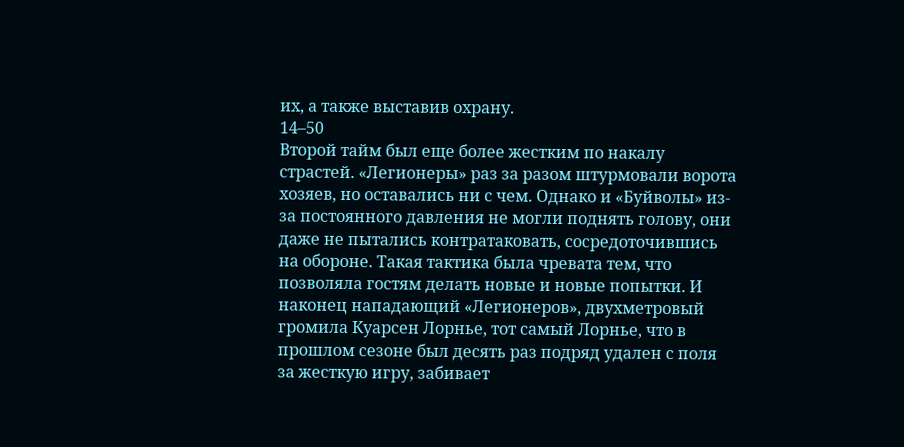их, а также выставив охрану.
14–50
Второй тайм был еще более жестким по накалу страстей. «Легионеры» раз за разом штурмовали ворота хозяев, но оставались ни с чем. Однако и «Буйволы» из-за постоянного давления не могли поднять голову, они даже не пытались контратаковать, сосредоточившись на обороне. Такая тактика была чревата тем, что позволяла гостям делать новые и новые попытки. И наконец нападающий «Легионеров», двухметровый громила Куарсен Лорнье, тот самый Лорнье, что в прошлом сезоне был десять раз подряд удален с поля за жесткую игру, забивает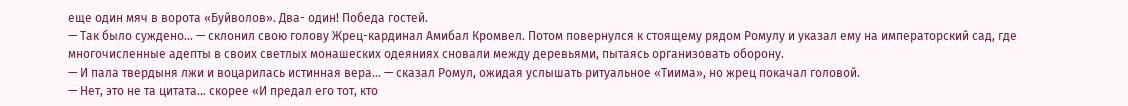еще один мяч в ворота «Буйволов». Два- один! Победа гостей.
— Так было суждено… — склонил свою голову Жрец-кардинал Амибал Кромвел. Потом повернулся к стоящему рядом Ромулу и указал ему на императорский сад, где многочисленные адепты в своих светлых монашеских одеяниях сновали между деревьями, пытаясь организовать оборону.
— И пала твердыня лжи и воцарилась истинная вера… — сказал Ромул, ожидая услышать ритуальное «Тиима», но жрец покачал головой.
— Нет, это не та цитата… скорее «И предал его тот, кто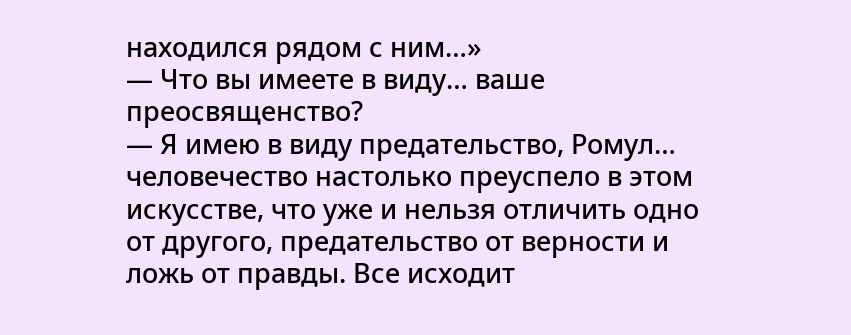находился рядом с ним…»
— Что вы имеете в виду… ваше преосвященство?
— Я имею в виду предательство, Ромул… человечество настолько преуспело в этом искусстве, что уже и нельзя отличить одно от другого, предательство от верности и ложь от правды. Все исходит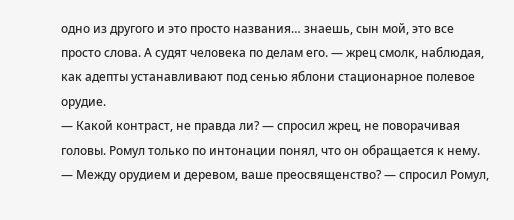одно из другого и это просто названия… знаешь, сын мой, это все просто слова. А судят человека по делам его. — жрец смолк, наблюдая, как адепты устанавливают под сенью яблони стационарное полевое орудие.
— Какой контраст, не правда ли? — спросил жрец, не поворачивая головы. Ромул только по интонации понял, что он обращается к нему.
— Между орудием и деревом, ваше преосвященство? — спросил Ромул,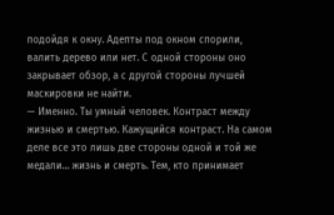подойдя к окну. Адепты под окном спорили, валить дерево или нет. С одной стороны оно закрывает обзор, а с другой стороны лучшей маскировки не найти.
— Именно. Ты умный человек. Контраст между жизнью и смертью. Кажущийся контраст. На самом деле все это лишь две стороны одной и той же медали… жизнь и смерть. Тем, кто принимает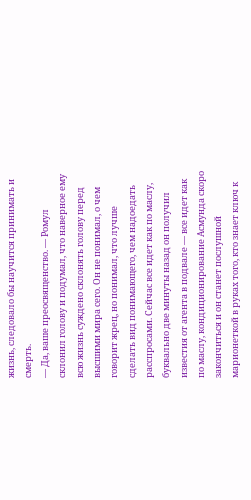жизнь, следовало бы научится принимать и смерть.
— Да, ваше преосвященство. — Ромул склонил голову и подумал, что наверное ему всю жизнь суждено склонять голову перед высшими мира сего. Он не понимал, о чем говорит жрец, но понимал, что лучше сделать вид понимающего, чем надоедать расспросами. Сейчас все идет как по маслу, буквально две минуты назад он получил известия от агента в подвале — все идет как по маслу, кондиционирование Асмунда скоро закончиться и он станет послушной марионеткой в руках того, кто знает ключ к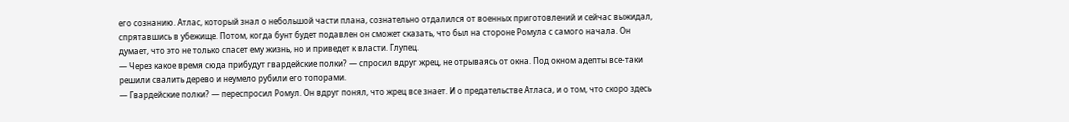его сознанию. Атлас, который знал о небольшой части плана, сознательно отдалился от военных приготовлений и сейчас выжидал, спрятавшись в убежище. Потом, когда бунт будет подавлен он сможет сказать, что был на стороне Ромула с самого начала. Он думает, что это не только спасет ему жизнь, но и приведет к власти. Глупец.
— Через какое время сюда прибудут гвардейские полки? — спросил вдруг жрец, не отрываясь от окна. Под окном адепты все-таки решили свалить дерево и неумело рубили его топорами.
— Гвардейские полки? — переспросил Ромул. Он вдруг понял, что жрец все знает. И о предательстве Атласа, и о том, что скоро здесь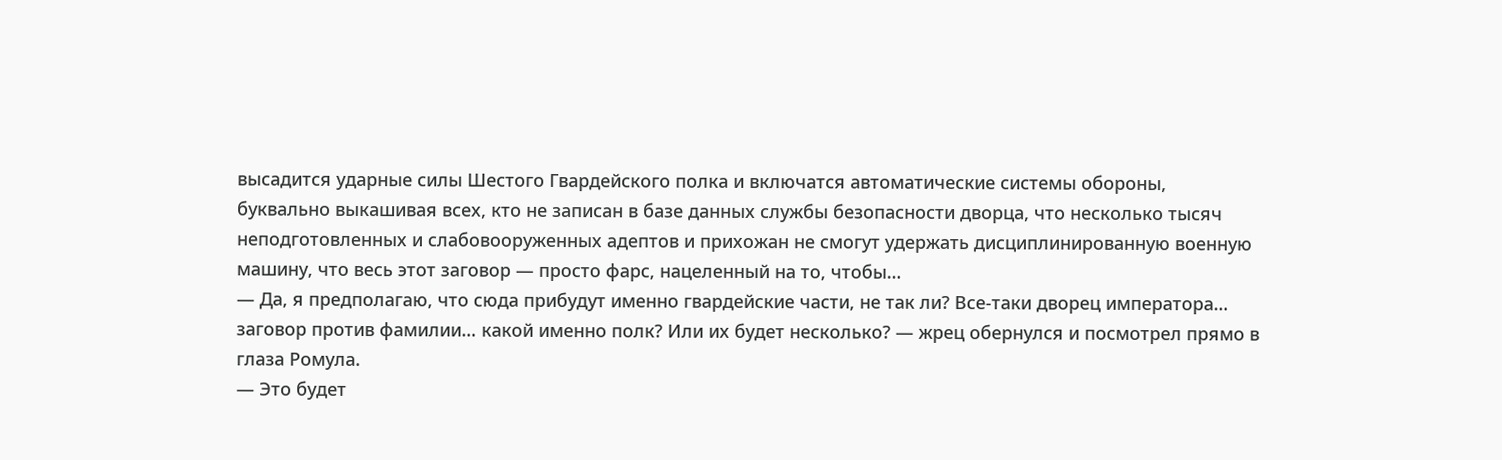высадится ударные силы Шестого Гвардейского полка и включатся автоматические системы обороны, буквально выкашивая всех, кто не записан в базе данных службы безопасности дворца, что несколько тысяч неподготовленных и слабовооруженных адептов и прихожан не смогут удержать дисциплинированную военную машину, что весь этот заговор — просто фарс, нацеленный на то, чтобы…
— Да, я предполагаю, что сюда прибудут именно гвардейские части, не так ли? Все-таки дворец императора… заговор против фамилии… какой именно полк? Или их будет несколько? — жрец обернулся и посмотрел прямо в глаза Ромула.
— Это будет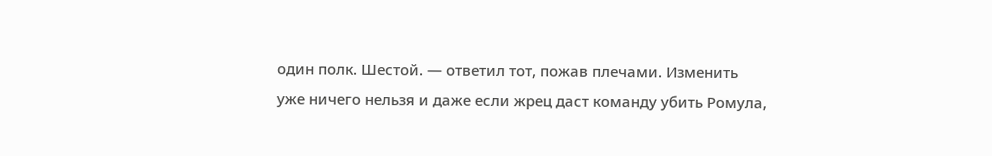один полк. Шестой. — ответил тот, пожав плечами. Изменить уже ничего нельзя и даже если жрец даст команду убить Ромула,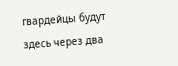гвардейцы будут здесь через два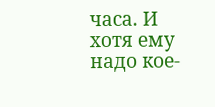часа. И хотя ему надо кое-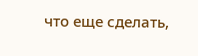что еще сделать,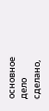основное дело сделано,